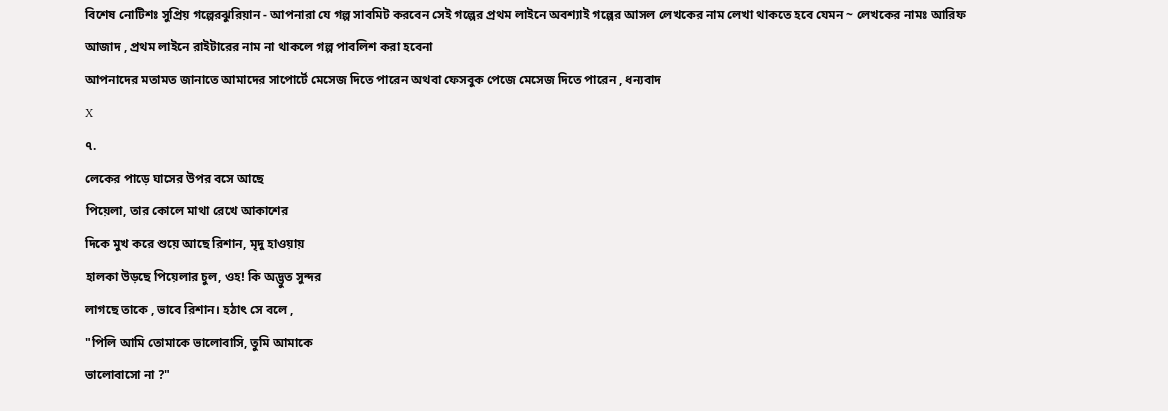বিশেষ নোটিশঃ সুপ্রিয় গল্পেরঝুরিয়ান - আপনারা যে গল্প সাবমিট করবেন সেই গল্পের প্রথম লাইনে অবশ্যাই গল্পের আসল লেখকের নাম লেখা থাকতে হবে যেমন ~ লেখকের নামঃ আরিফ আজাদ , প্রথম লাইনে রাইটারের নাম না থাকলে গল্প পাবলিশ করা হবেনা
আপনাদের মতামত জানাতে আমাদের সাপোর্টে মেসেজ দিতে পারেন অথবা ফেসবুক পেজে মেসেজ দিতে পারেন , ধন্যবাদ
X
৭.
লেকের পাড়ে ঘাসের উপর বসে আছে
পিয়েলা, তার কোলে মাথা রেখে আকাশের
দিকে মুখ করে শুয়ে আছে রিশান, মৃদু হাওয়ায়
হালকা উড়ছে পিয়েলার চুল, ওহ! কি অদ্ভুত সুন্দর
লাগছে তাকে , ভাবে রিশান। হঠাৎ সে বলে ,
"পিলি আমি তোমাকে ভালোবাসি, তুমি আমাকে
ভালোবাসো না ?"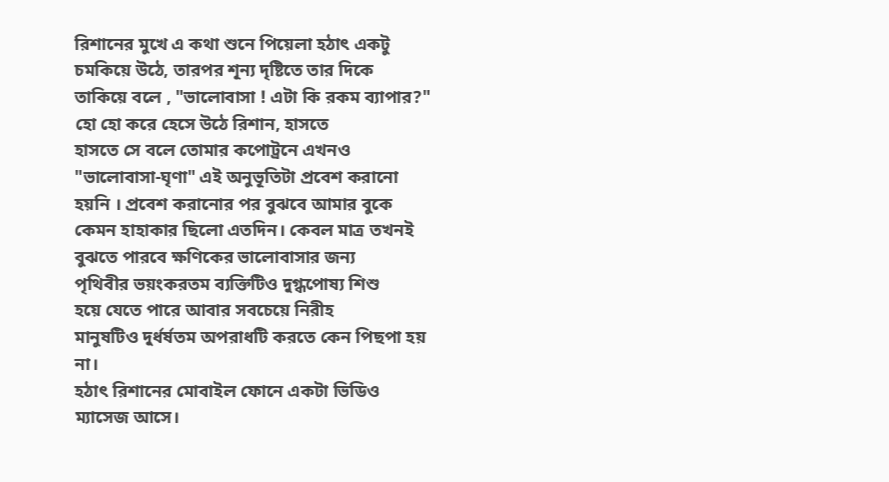রিশানের মুখে এ কথা শুনে পিয়েলা হঠাৎ একটু
চমকিয়ে উঠে, তারপর শূন্য দৃষ্টিতে তার দিকে
তাকিয়ে বলে , "ভালোবাসা ! এটা কি রকম ব্যাপার?"
হো হো করে হেসে উঠে রিশান, হাসতে
হাসতে সে বলে তোমার কপোট্রনে এখনও
"ভালোবাসা-ঘৃণা" এই অনুভূতিটা প্রবেশ করানো
হয়নি । প্রবেশ করানোর পর বুঝবে আমার বুকে
কেমন হাহাকার ছিলো এতদিন। কেবল মাত্র তখনই
বুঝতে পারবে ক্ষণিকের ভালোবাসার জন্য
পৃথিবীর ভয়ংকরতম ব্যক্তিটিও দুগ্ধপোষ্য শিশু
হয়ে যেতে পারে আবার সবচেয়ে নিরীহ
মানুষটিও দুর্ধর্ষতম অপরাধটি করতে কেন পিছপা হয়
না।
হঠাৎ রিশানের মোবাইল ফোনে একটা ভিডিও
ম্যাসেজ আসে।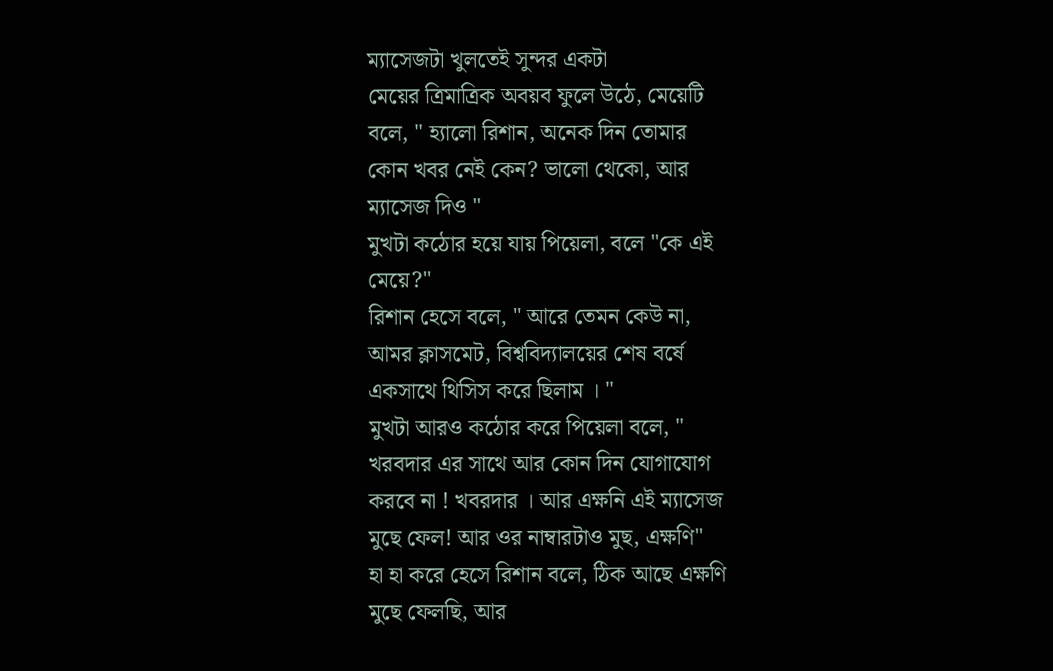ম্যাসেজটা খুলতেই সুন্দর একটা
মেয়ের ত্রিমাত্রিক অবয়ব ফুলে উঠে, মেয়েটি
বলে, " হ্যালো রিশান, অনেক দিন তোমার
কোন খবর নেই কেন? ভালো থেকো, আর
ম্যাসেজ দিও "
মুখটা কঠোর হয়ে যায় পিয়েলা, বলে "কে এই
মেয়ে?"
রিশান হেসে বলে, " আরে তেমন কেউ না,
আমর ক্লাসমেট, বিশ্ববিদ্যালয়ের শেষ বর্ষে
একসাথে থিসিস করে ছিলাম । "
মুখটা আরও কঠোর করে পিয়েলা বলে, "
খরবদার এর সাথে আর কোন দিন যোগাযোগ
করবে না ! খবরদার । আর এক্ষনি এই ম্যাসেজ
মুছে ফেল! আর ওর নাম্বারটাও মুছ, এক্ষণি"
হা হা করে হেসে রিশান বলে, ঠিক আছে এক্ষণি
মুছে ফেলছি, আর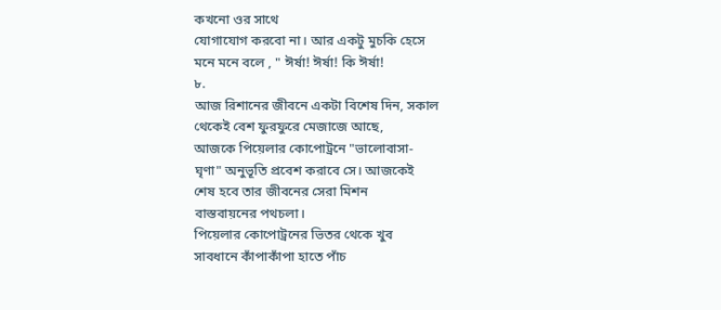কখনো ওর সাথে
যোগাযোগ করবো না। আর একটু মুচকি হেসে
মনে মনে বলে , " ঈর্ষা! ঈর্ষা! কি ঈর্ষা!
৮.
আজ রিশানের জীবনে একটা বিশেষ দিন, সকাল
থেকেই বেশ ফুরফুরে মেজাজে আছে,
আজকে পিয়েলার কোপোট্রনে "ভালোবাসা-
ঘৃণা" অনুভূতি প্রবেশ করাবে সে। আজকেই
শেষ হবে তার জীবনের সেরা মিশন
বাস্তবায়নের পথচলা।
পিয়েলার কোপোট্রনের ভিতর থেকে খুব
সাবধানে কাঁপাকাঁপা হাতে পাঁচ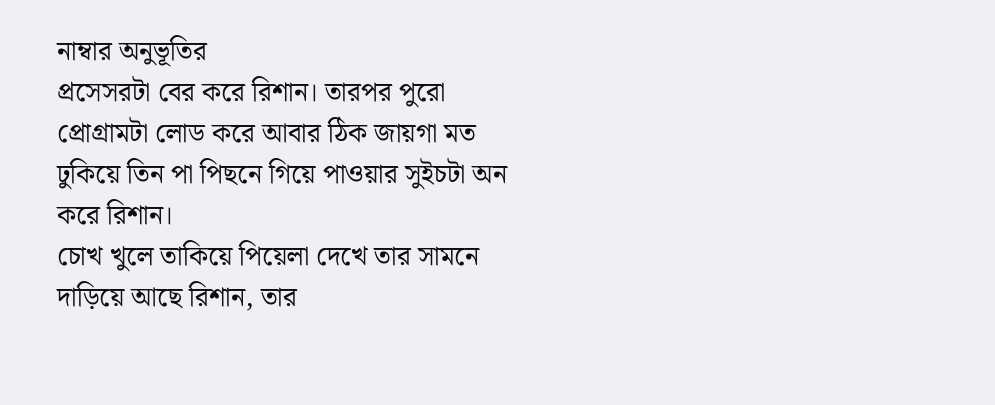নাম্বার অনুভূতির
প্রসেসরটা বের করে রিশান। তারপর পুরো
প্রোগ্রামটা লোড করে আবার ঠিক জায়গা মত
ঢুকিয়ে তিন পা পিছনে গিয়ে পাওয়ার সুইচটা অন
করে রিশান।
চোখ খুলে তাকিয়ে পিয়েলা দেখে তার সামনে
দাড়িয়ে আছে রিশান, তার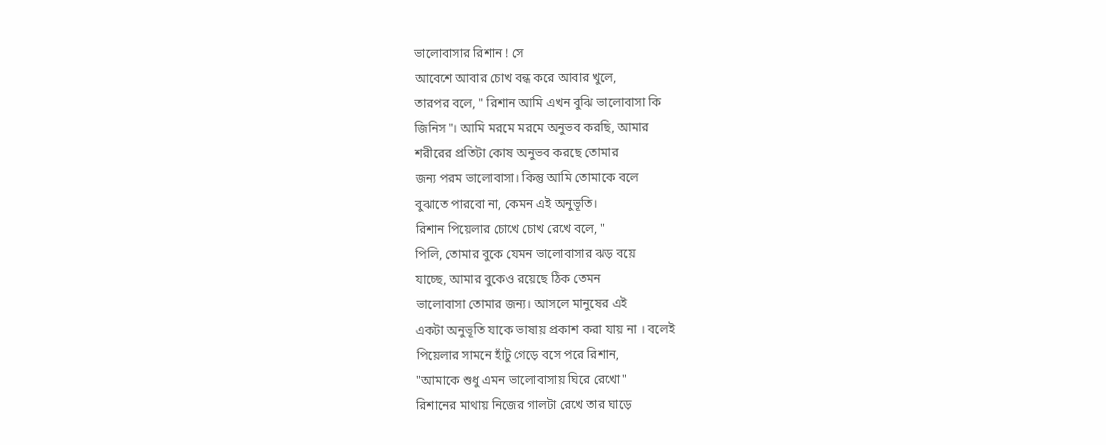ভালোবাসার রিশান ! সে
আবেশে আবার চোখ বন্ধ করে আবার খুলে,
তারপর বলে, " রিশান আমি এখন বুঝি ভালোবাসা কি
জিনিস"। আমি মরমে মরমে অনুভব করছি, আমার
শরীরের প্রতিটা কোষ অনুভব করছে তোমার
জন্য পরম ভালোবাসা। কিন্তু আমি তোমাকে বলে
বুঝাতে পারবো না, কেমন এই অনুভূতি।
রিশান পিয়েলার চোখে চোখ রেখে বলে, "
পিলি, তোমার বুকে যেমন ভালোবাসার ঝড় বয়ে
যাচ্ছে, আমার বুকেও রয়েছে ঠিক তেমন
ভালোবাসা তোমার জন্য। আসলে মানুষের এই
একটা অনুভূতি যাকে ভাষায় প্রকাশ করা যায় না । বলেই
পিয়েলার সামনে হাঁটু গেড়ে বসে পরে রিশান,
"আমাকে শুধু এমন ভালোবাসায় ঘিরে রেখো"
রিশানের মাথায় নিজের গালটা রেখে তার ঘাড়ে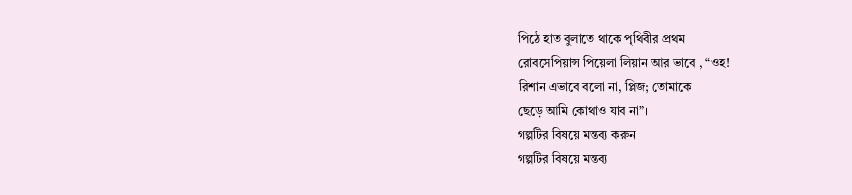পিঠে হাত বুলাতে থাকে পৃথিবীর প্রথম
রোবসেপিয়ান্স পিয়েলা লিয়ান আর ভাবে , “ওহ!
রিশান এভাবে বলো না, প্লিজ; তোমাকে
ছেড়ে আমি কোথাও যাব না”।
গল্পটির বিষয়ে মন্তব্য করুন
গল্পটির বিষয়ে মন্তব্য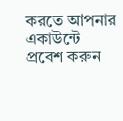করতে আপনার একাউন্টে প্রবেশ করুন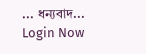... ধন্যবাদ... Login Now